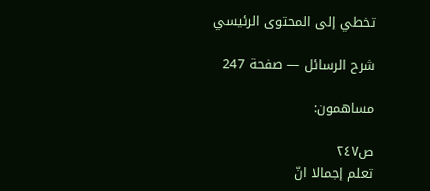تخطي إلى المحتوى الرئيسي

شرح الرسائل — صفحة 247

مساهمون:

ص٢٤٧
تعلم إجمالا انّ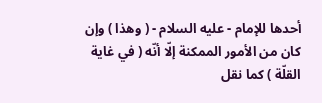أحدها للإمام - عليه السلام - ( وهذا ) وإن كان من الأمور الممكنة إلّا أنّه ( في غاية القلّة ) كما نقل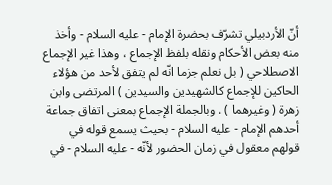أنّ الأردبيلي تشرّف بحضرة الإمام - عليه السلام - وأخذ منه بعض الأحكام ونقله بلفظ الإجماع ، وهذا غير الإجماع الاصطلاحي ( بل نعلم جزما انّه لم يتفق لأحد من هؤلاء الحاكين للإجماع كالشهيدين والسيدين ) المرتضى وابن زهرة ( وغيرهما ) . وبالجملة الإجماع بمعنى اتفاق جماعة أحدهم الإمام - عليه السلام - بحيث يسمع قوله في قولهم معقول في زمان الحضور لأنّه - عليه السلام - في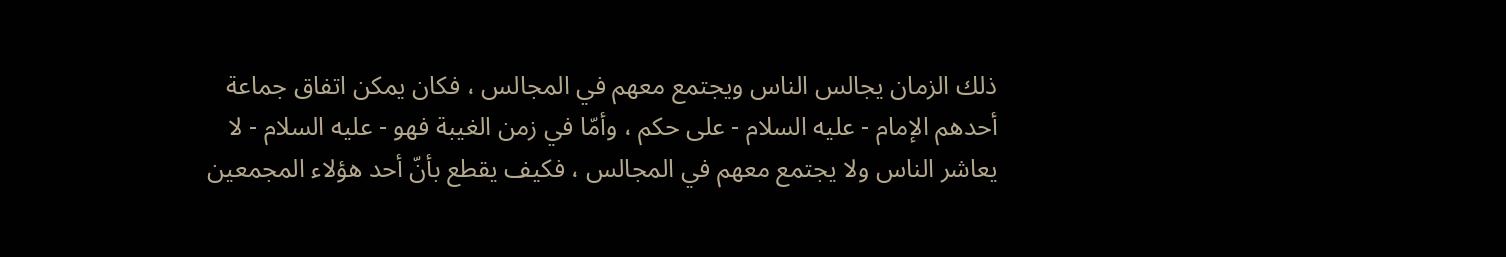ذلك الزمان يجالس الناس ويجتمع معهم في المجالس ، فكان يمكن اتفاق جماعة أحدهم الإمام - عليه السلام - على حكم ، وأمّا في زمن الغيبة فهو - عليه السلام - لا يعاشر الناس ولا يجتمع معهم في المجالس ، فكيف يقطع بأنّ أحد هؤلاء المجمعين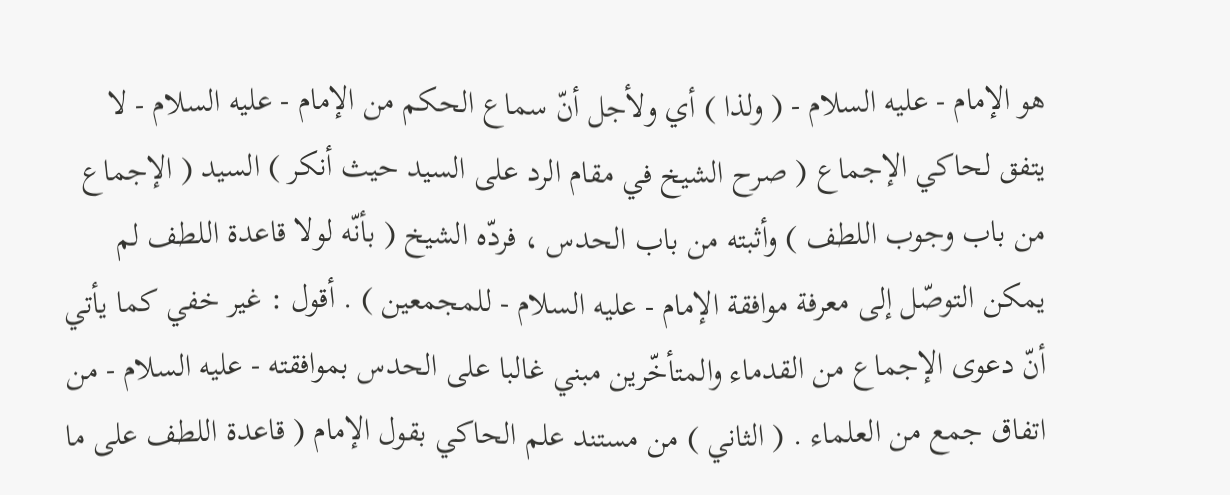هو الإمام - عليه السلام - ( ولذا ) أي ولأجل أنّ سماع الحكم من الإمام - عليه السلام - لا يتفق لحاكي الإجماع ( صرح الشيخ في مقام الرد على السيد حيث أنكر ) السيد ( الإجماع من باب وجوب اللطف ) وأثبته من باب الحدس ، فردّه الشيخ ( بأنّه لولا قاعدة اللطف لم يمكن التوصّل إلى معرفة موافقة الإمام - عليه السلام - للمجمعين ) . أقول : غير خفي كما يأتي أنّ دعوى الإجماع من القدماء والمتأخّرين مبني غالبا على الحدس بموافقته - عليه السلام - من اتفاق جمع من العلماء . ( الثاني ) من مستند علم الحاكي بقول الإمام ( قاعدة اللطف على ما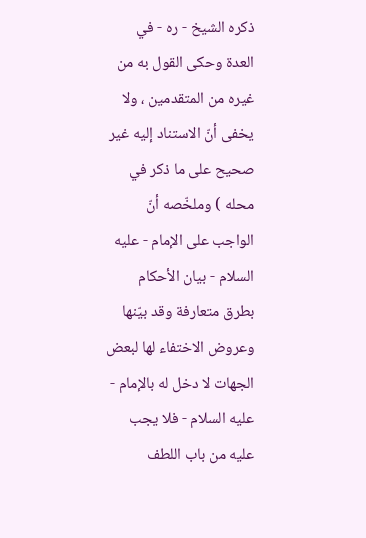ذكره الشيخ - ره - في العدة وحكى القول به من غيره من المتقدمين ، ولا يخفى أنّ الاستناد إليه غير صحيح على ما ذكر في محله ) وملخّصه أنّ الواجب على الإمام - عليه السلام - بيان الأحكام بطرق متعارفة وقد بيّنها وعروض الاختفاء لها لبعض الجهات لا دخل له بالإمام - عليه السلام - فلا يجب عليه من باب اللطف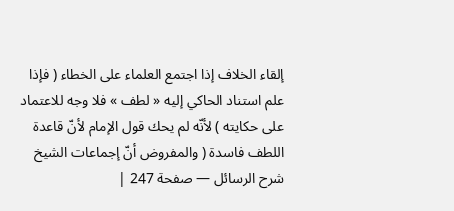إلقاء الخلاف إذا اجتمع العلماء على الخطاء ( فإذا علم استناد الحاكي إليه « لطف » فلا وجه للاعتماد على حكايته ) لأنّه لم يحك قول الإمام لأنّ قاعدة اللطف فاسدة ( والمفروض أنّ إجماعات الشيخ
شرح الرسائل — صفحة 247 |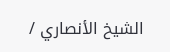الشيخ الأنصاري /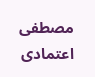مصطفى اعتمادى